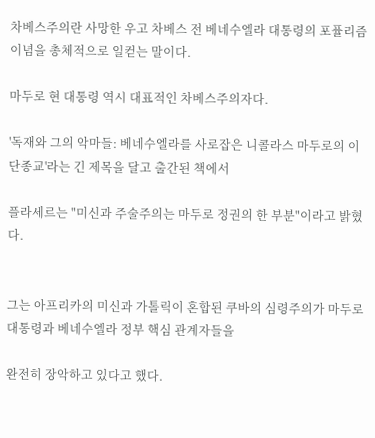차베스주의란 사망한 우고 차베스 전 베네수엘라 대통령의 포퓰리즘 이념을 총체적으로 일컫는 말이다.

마두로 현 대통령 역시 대표적인 차베스주의자다.

'독재와 그의 악마들: 베네수엘라를 사로잡은 니콜라스 마두로의 이단종교'라는 긴 제목을 달고 출간된 책에서

플라세르는 "미신과 주술주의는 마두로 정권의 한 부분"이라고 밝혔다.


그는 아프리카의 미신과 가톨릭이 혼합된 쿠바의 심령주의가 마두로 대통령과 베네수엘라 정부 핵심 관계자들을

완전히 장악하고 있다고 했다.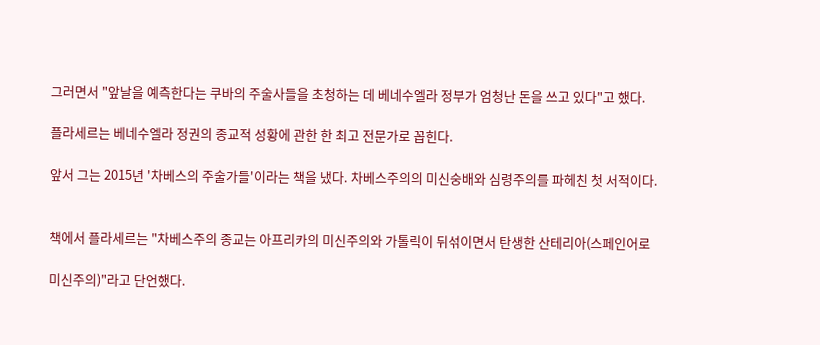그러면서 "앞날을 예측한다는 쿠바의 주술사들을 초청하는 데 베네수엘라 정부가 엄청난 돈을 쓰고 있다"고 했다.

플라세르는 베네수엘라 정권의 종교적 성황에 관한 한 최고 전문가로 꼽힌다.

앞서 그는 2015년 '차베스의 주술가들'이라는 책을 냈다. 차베스주의의 미신숭배와 심령주의를 파헤친 첫 서적이다.


책에서 플라세르는 "차베스주의 종교는 아프리카의 미신주의와 가톨릭이 뒤섞이면서 탄생한 산테리아(스페인어로

미신주의)"라고 단언했다.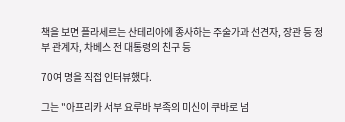책을 보면 플라세르는 산테리아에 종사하는 주술가과 선견자, 장관 등 정부 관계자, 차베스 전 대통령의 친구 등

70여 명을 직접 인터뷰했다.

그는 "아프리카 서부 요루바 부족의 미신이 쿠바로 넘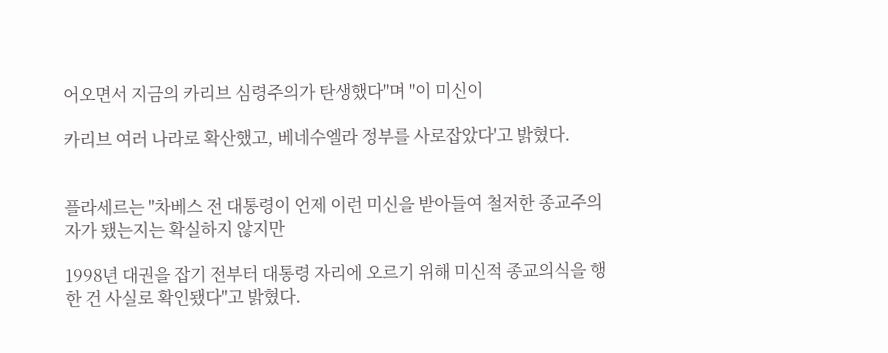어오면서 지금의 카리브 심령주의가 탄생했다"며 "이 미신이

카리브 여러 나라로 확산했고, 베네수엘라 정부를 사로잡았다'고 밝혔다.


플라세르는 "차베스 전 대통령이 언제 이런 미신을 받아들여 철저한 종교주의자가 됐는지는 확실하지 않지만

1998년 대권을 잡기 전부터 대통령 자리에 오르기 위해 미신적 종교의식을 행한 건 사실로 확인됐다"고 밝혔다.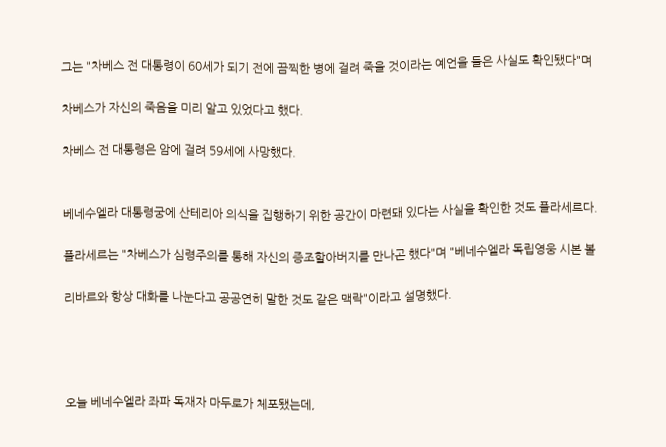그는 "차베스 전 대통령이 60세가 되기 전에 끔찍한 병에 걸려 죽을 것이라는 예언을 들은 사실도 확인됐다"며

차베스가 자신의 죽음을 미리 알고 있었다고 했다.

차베스 전 대통령은 암에 걸려 59세에 사망했다.


베네수엘라 대통령궁에 산테리아 의식을 집행하기 위한 공간이 마련돼 있다는 사실을 확인한 것도 플라세르다.

플라세르는 "차베스가 심령주의를 통해 자신의 증조할아버지를 만나곤 했다"며 "베네수엘라 독립영웅 시본 볼

리바르와 항상 대화를 나눈다고 공공연히 말한 것도 같은 맥락"이라고 설명했다.




오늘 베네수엘라 좌파 독재자 마두로가 체포됐는데,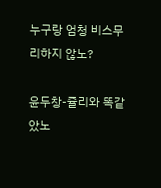누구랑 엄청 비스무리하지 않노?

윤두창-쥴리와 똑같았노